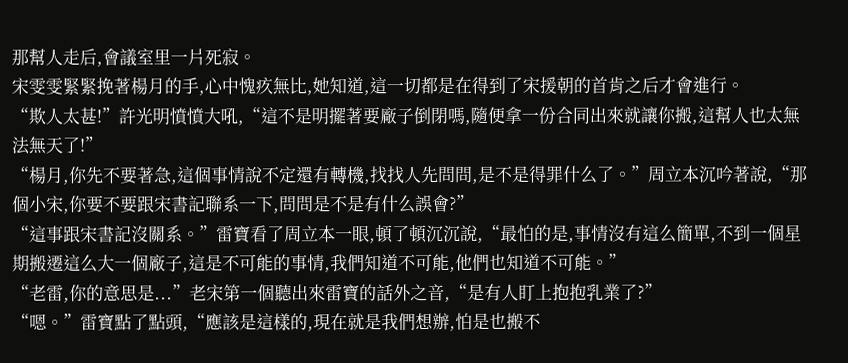那幫人走后,會議室里一片死寂。
宋雯雯緊緊挽著楊月的手,心中愧疚無比,她知道,這一切都是在得到了宋援朝的首肯之后才會進行。
“欺人太甚!”許光明憤憤大吼,“這不是明擺著要廠子倒閉嗎,隨便拿一份合同出來就讓你搬,這幫人也太無法無天了!”
“楊月,你先不要著急,這個事情說不定還有轉機,找找人先問問,是不是得罪什么了。”周立本沉吟著說,“那個小宋,你要不要跟宋書記聯系一下,問問是不是有什么誤會?”
“這事跟宋書記沒關系。”雷寶看了周立本一眼,頓了頓沉沉說,“最怕的是,事情沒有這么簡單,不到一個星期搬遷這么大一個廠子,這是不可能的事情,我們知道不可能,他們也知道不可能。”
“老雷,你的意思是...”老宋第一個聽出來雷寶的話外之音,“是有人盯上抱抱乳業了?”
“嗯。”雷寶點了點頭,“應該是這樣的,現在就是我們想辦,怕是也搬不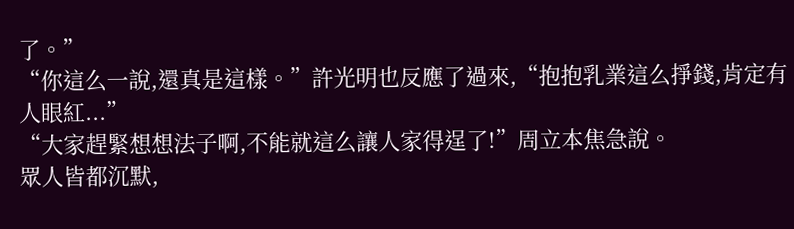了。”
“你這么一說,還真是這樣。”許光明也反應了過來,“抱抱乳業這么掙錢,肯定有人眼紅...”
“大家趕緊想想法子啊,不能就這么讓人家得逞了!”周立本焦急說。
眾人皆都沉默,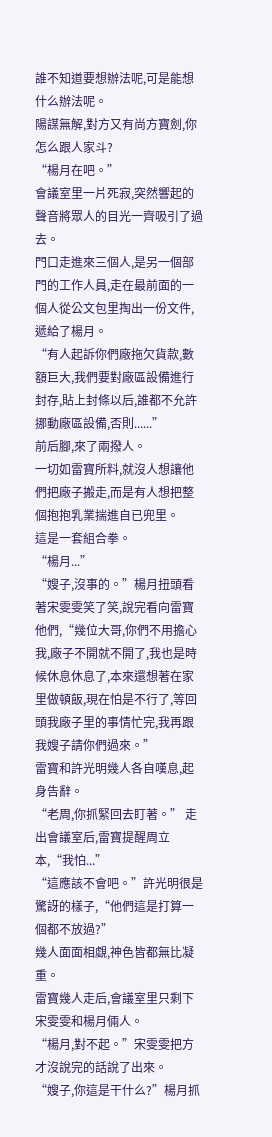誰不知道要想辦法呢,可是能想什么辦法呢。
陽謀無解,對方又有尚方寶劍,你怎么跟人家斗?
“楊月在吧。”
會議室里一片死寂,突然響起的聲音將眾人的目光一齊吸引了過去。
門口走進來三個人,是另一個部門的工作人員,走在最前面的一個人從公文包里掏出一份文件,遞給了楊月。
“有人起訴你們廠拖欠貨款,數額巨大,我們要對廠區設備進行封存,貼上封條以后,誰都不允許挪動廠區設備,否則......”
前后腳,來了兩撥人。
一切如雷寶所料,就沒人想讓他們把廠子搬走,而是有人想把整個抱抱乳業揣進自已兜里。
這是一套組合拳。
“楊月...”
“嫂子,沒事的。”楊月扭頭看著宋雯雯笑了笑,說完看向雷寶他們,“幾位大哥,你們不用擔心我,廠子不開就不開了,我也是時候休息休息了,本來還想著在家里做頓飯,現在怕是不行了,等回頭我廠子里的事情忙完,我再跟我嫂子請你們過來。”
雷寶和許光明幾人各自嘆息,起身告辭。
“老周,你抓緊回去盯著。” 走出會議室后,雷寶提醒周立本,“我怕...”
“這應該不會吧。”許光明很是驚訝的樣子,“他們這是打算一個都不放過?”
幾人面面相覷,神色皆都無比凝重。
雷寶幾人走后,會議室里只剩下宋雯雯和楊月倆人。
“楊月,對不起。”宋雯雯把方才沒說完的話說了出來。
“嫂子,你這是干什么?”楊月抓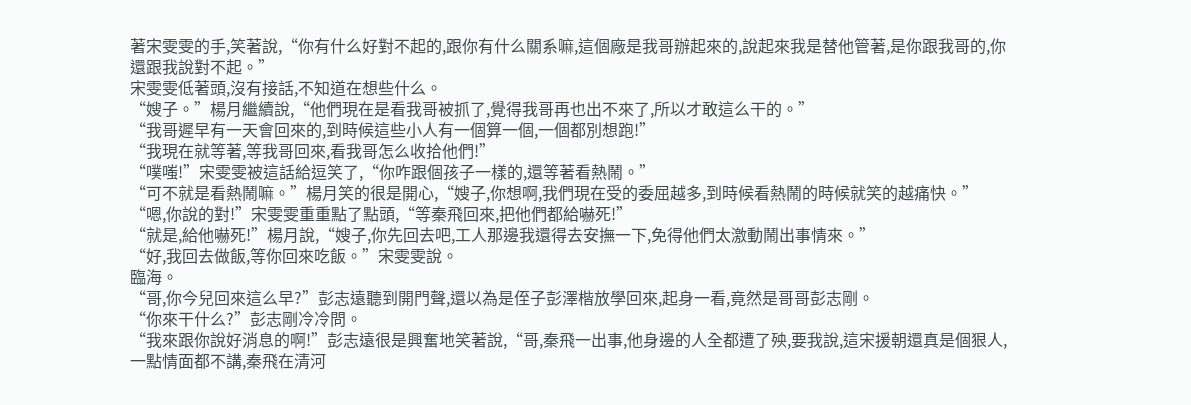著宋雯雯的手,笑著說,“你有什么好對不起的,跟你有什么關系嘛,這個廠是我哥辦起來的,說起來我是替他管著,是你跟我哥的,你還跟我說對不起。”
宋雯雯低著頭,沒有接話,不知道在想些什么。
“嫂子。”楊月繼續說,“他們現在是看我哥被抓了,覺得我哥再也出不來了,所以才敢這么干的。”
“我哥遲早有一天會回來的,到時候這些小人有一個算一個,一個都別想跑!”
“我現在就等著,等我哥回來,看我哥怎么收拾他們!”
“噗嗤!”宋雯雯被這話給逗笑了,“你咋跟個孩子一樣的,還等著看熱鬧。”
“可不就是看熱鬧嘛。”楊月笑的很是開心,“嫂子,你想啊,我們現在受的委屈越多,到時候看熱鬧的時候就笑的越痛快。”
“嗯,你說的對!”宋雯雯重重點了點頭,“等秦飛回來,把他們都給嚇死!”
“就是,給他嚇死!”楊月說,“嫂子,你先回去吧,工人那邊我還得去安撫一下,免得他們太激動鬧出事情來。”
“好,我回去做飯,等你回來吃飯。”宋雯雯說。
臨海。
“哥,你今兒回來這么早?”彭志遠聽到開門聲,還以為是侄子彭澤楷放學回來,起身一看,竟然是哥哥彭志剛。
“你來干什么?”彭志剛冷冷問。
“我來跟你說好消息的啊!”彭志遠很是興奮地笑著說,“哥,秦飛一出事,他身邊的人全都遭了殃,要我說,這宋援朝還真是個狠人,一點情面都不講,秦飛在清河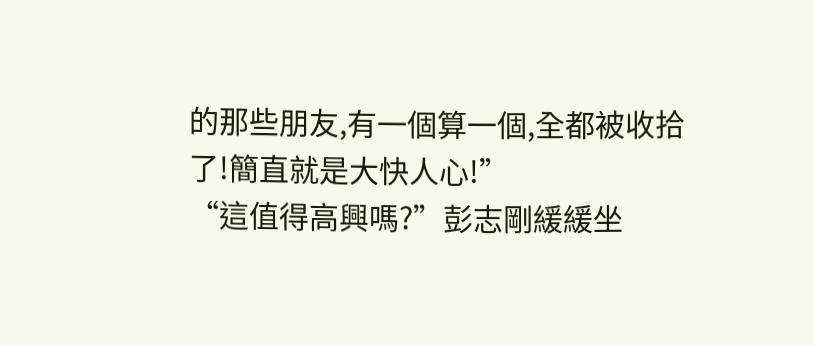的那些朋友,有一個算一個,全都被收拾了!簡直就是大快人心!”
“這值得高興嗎?”彭志剛緩緩坐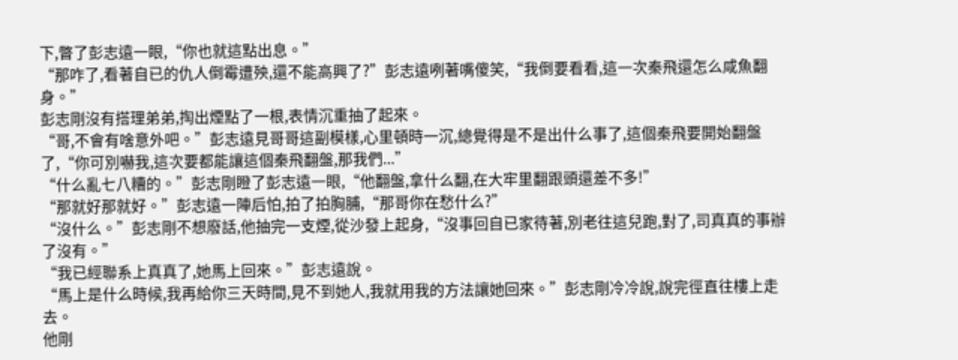下,瞥了彭志遠一眼,“你也就這點出息。”
“那咋了,看著自已的仇人倒霉遭殃,還不能高興了?”彭志遠咧著嘴傻笑,“我倒要看看,這一次秦飛還怎么咸魚翻身。”
彭志剛沒有搭理弟弟,掏出煙點了一根,表情沉重抽了起來。
“哥,不會有啥意外吧。”彭志遠見哥哥這副模樣,心里頓時一沉,總覺得是不是出什么事了,這個秦飛要開始翻盤了,“你可別嚇我,這次要都能讓這個秦飛翻盤,那我們...”
“什么亂七八糟的。”彭志剛瞪了彭志遠一眼,“他翻盤,拿什么翻,在大牢里翻跟頭還差不多!”
“那就好那就好。”彭志遠一陣后怕,拍了拍胸脯,“那哥你在愁什么?”
“沒什么。”彭志剛不想廢話,他抽完一支煙,從沙發上起身,“沒事回自已家待著,別老往這兒跑,對了,司真真的事辦了沒有。”
“我已經聯系上真真了,她馬上回來。”彭志遠說。
“馬上是什么時候,我再給你三天時間,見不到她人,我就用我的方法讓她回來。”彭志剛冷冷說,說完徑直往樓上走去。
他剛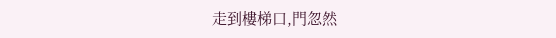走到樓梯口,門忽然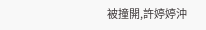被撞開,許婷婷沖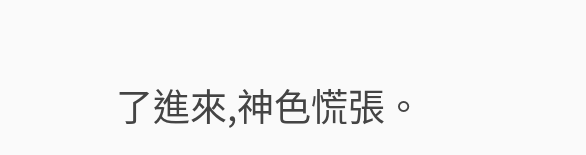了進來,神色慌張。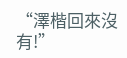“澤楷回來沒有!”